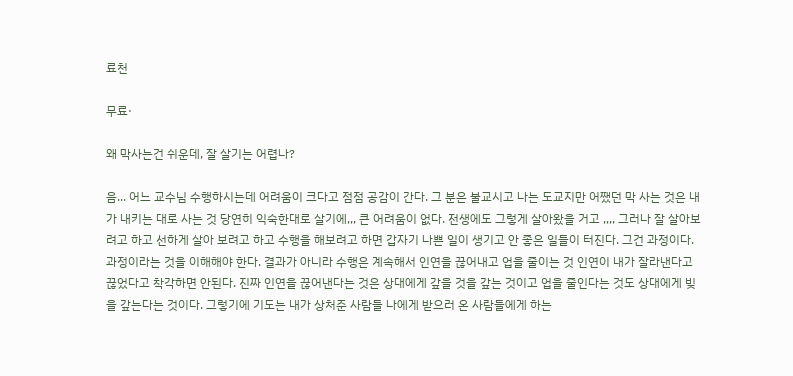료천

무료·

왜 막사는건 쉬운데, 잘 살기는 어렵나?

음... 어느 교수님 수행하시는데 어려움이 크다고 점점 공감이 간다. 그 분은 불교시고 나는 도교지만 어쨌던 막 사는 것은 내가 내키는 대로 사는 것 당연히 익숙한대로 살기에,,, 큰 어려움이 없다. 전생에도 그렇게 살아왔을 거고 ,,,, 그러나 잘 살아보려고 하고 선하게 살아 보려고 하고 수행을 해보려고 하면 갑자기 나쁜 일이 생기고 안 좋은 일들이 터진다. 그건 과정이다. 과정이라는 것을 이해해야 한다. 결과가 아니라 수행은 계속해서 인연을 끊어내고 업을 줄이는 것 인연이 내가 잘라낸다고 끊었다고 착각하면 안된다. 진짜 인연을 끊어낸다는 것은 상대에게 갚을 것을 갚는 것이고 업을 줄인다는 것도 상대에게 빚을 갚는다는 것이다. 그렇기에 기도는 내가 상처준 사람들 나에게 받으러 온 사람들에게 하는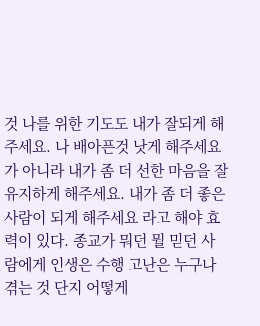것 나를 위한 기도도 내가 잘되게 해주세요. 나 배아픈것 낫게 해주세요가 아니라 내가 좀 더 선한 마음을 잘 유지하게 해주세요. 내가 좀 더 좋은 사람이 되게 해주세요 라고 해야 효력이 있다. 종교가 뭐던 뭘 믿던 사람에게 인생은 수행 고난은 누구나 겪는 것 단지 어떻게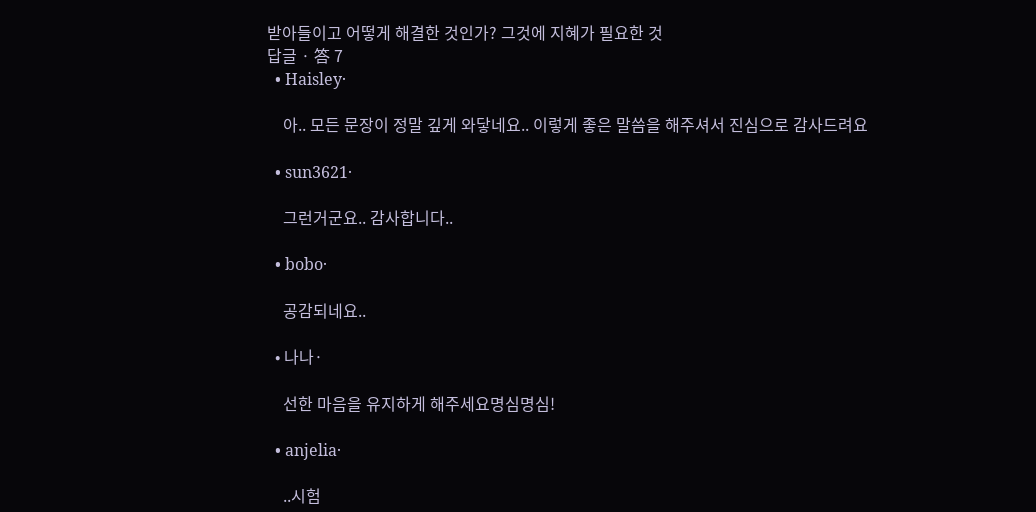받아들이고 어떻게 해결한 것인가? 그것에 지혜가 필요한 것
답글 · 答 7
  • Haisley·

    아.. 모든 문장이 정말 깊게 와닿네요.. 이렇게 좋은 말씀을 해주셔서 진심으로 감사드려요

  • sun3621·

    그런거군요.. 감사합니다..

  • bobo·

    공감되네요..

  • 나나·

    선한 마음을 유지하게 해주세요명심명심!

  • anjelia·

    ..시험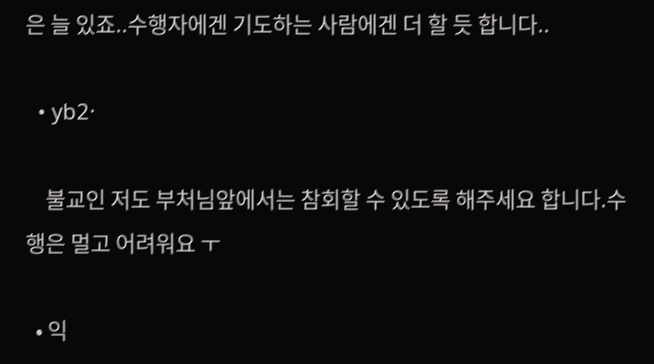은 늘 있죠..수행자에겐 기도하는 사람에겐 더 할 듯 합니다..

  • yb2·

    불교인 저도 부처님앞에서는 참회할 수 있도록 해주세요 합니다.수행은 멀고 어려워요 ㅜ

  • 익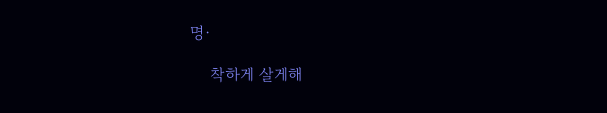명·

    착하게 살게해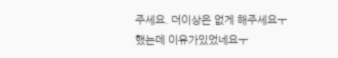주세요. 더이상은 없게 해주세요ㅜ했는데 이유가있었네요ㅜ